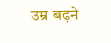उम्र बढ़ने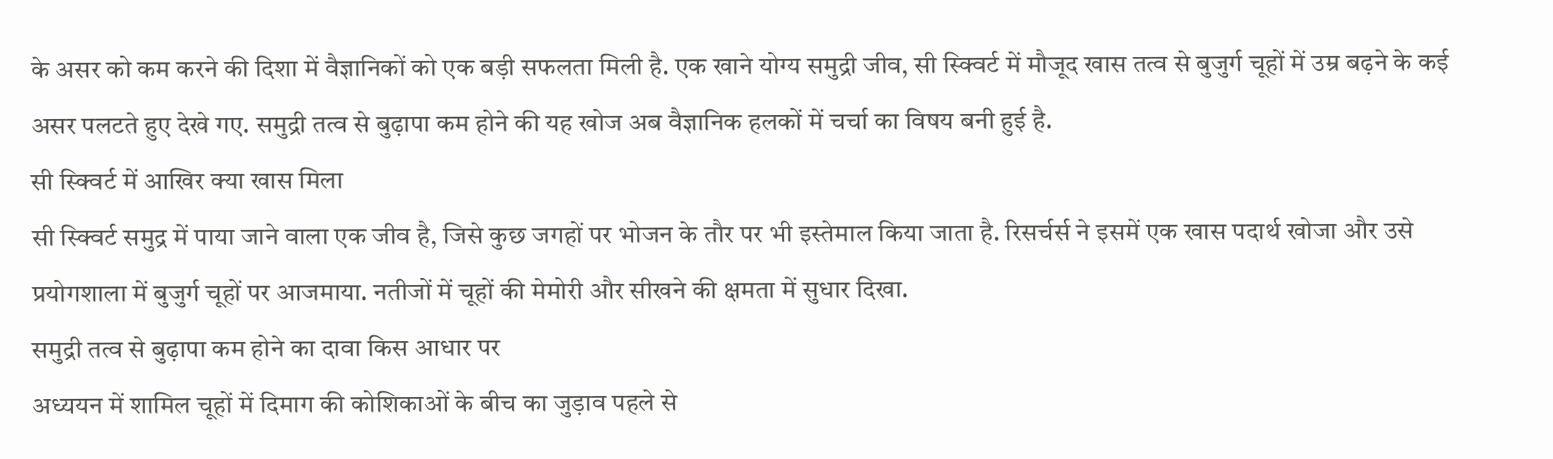के असर को कम करने की दिशा में वैज्ञानिकों को एक बड़ी सफलता मिली है. एक खाने योग्य समुद्री जीव, सी स्क्विर्ट में मौजूद खास तत्व से बुजुर्ग चूहों में उम्र बढ़ने के कई असर पलटते हुए देखे गए. समुद्री तत्व से बुढ़ापा कम होने की यह खोज अब वैज्ञानिक हलकों में चर्चा का विषय बनी हुई है.
सी स्क्विर्ट में आखिर क्या खास मिला
सी स्क्विर्ट समुद्र में पाया जाने वाला एक जीव है, जिसे कुछ जगहों पर भोजन के तौर पर भी इस्तेमाल किया जाता है. रिसर्चर्स ने इसमें एक खास पदार्थ खोजा और उसे प्रयोगशाला में बुजुर्ग चूहों पर आजमाया. नतीजों में चूहों की मेमोरी और सीखने की क्षमता में सुधार दिखा.
समुद्री तत्व से बुढ़ापा कम होने का दावा किस आधार पर
अध्ययन में शामिल चूहों में दिमाग की कोशिकाओं के बीच का जुड़ाव पहले से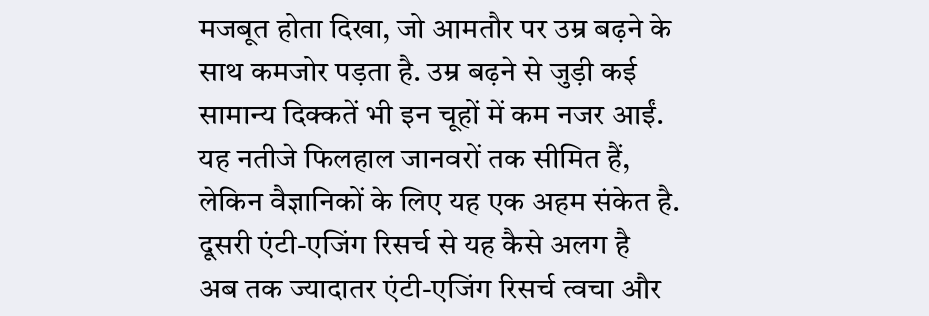मजबूत होता दिखा, जो आमतौर पर उम्र बढ़ने के साथ कमजोर पड़ता है. उम्र बढ़ने से जुड़ी कई सामान्य दिक्कतें भी इन चूहों में कम नजर आईं. यह नतीजे फिलहाल जानवरों तक सीमित हैं, लेकिन वैज्ञानिकों के लिए यह एक अहम संकेत है.
दूसरी एंटी-एजिंग रिसर्च से यह कैसे अलग है
अब तक ज्यादातर एंटी-एजिंग रिसर्च त्वचा और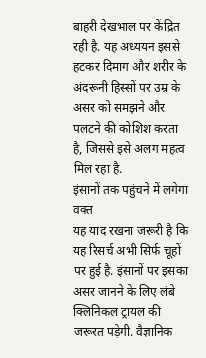बाहरी देखभाल पर केंद्रित रही है. यह अध्ययन इससे हटकर दिमाग और शरीर के अंदरूनी हिस्सों पर उम्र के असर को समझने और पलटने की कोशिश करता है, जिससे इसे अलग महत्व मिल रहा है.
इंसानों तक पहुंचने में लगेगा वक्त
यह याद रखना जरूरी है कि यह रिसर्च अभी सिर्फ चूहों पर हुई है. इंसानों पर इसका असर जानने के लिए लंबे क्लिनिकल ट्रायल की जरूरत पड़ेगी. वैज्ञानिक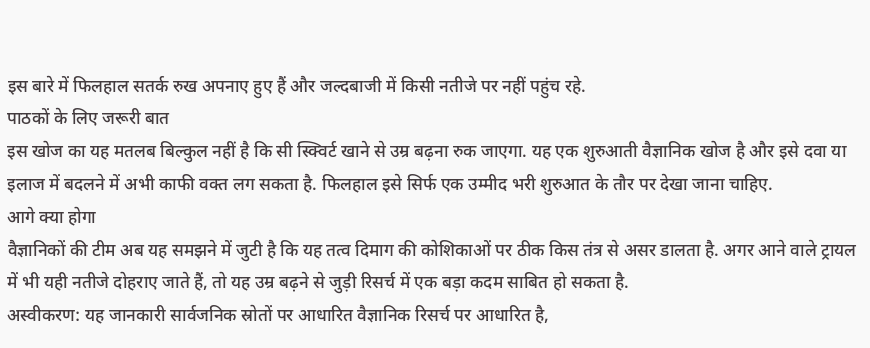इस बारे में फिलहाल सतर्क रुख अपनाए हुए हैं और जल्दबाजी में किसी नतीजे पर नहीं पहुंच रहे.
पाठकों के लिए जरूरी बात
इस खोज का यह मतलब बिल्कुल नहीं है कि सी स्क्विर्ट खाने से उम्र बढ़ना रुक जाएगा. यह एक शुरुआती वैज्ञानिक खोज है और इसे दवा या इलाज में बदलने में अभी काफी वक्त लग सकता है. फिलहाल इसे सिर्फ एक उम्मीद भरी शुरुआत के तौर पर देखा जाना चाहिए.
आगे क्या होगा
वैज्ञानिकों की टीम अब यह समझने में जुटी है कि यह तत्व दिमाग की कोशिकाओं पर ठीक किस तंत्र से असर डालता है. अगर आने वाले ट्रायल में भी यही नतीजे दोहराए जाते हैं, तो यह उम्र बढ़ने से जुड़ी रिसर्च में एक बड़ा कदम साबित हो सकता है.
अस्वीकरण: यह जानकारी सार्वजनिक स्रोतों पर आधारित वैज्ञानिक रिसर्च पर आधारित है,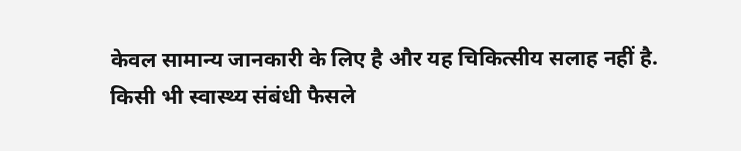केवल सामान्य जानकारी के लिए है और यह चिकित्सीय सलाह नहीं है. किसी भी स्वास्थ्य संबंधी फैसले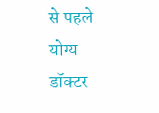से पहले योग्य डॉक्टर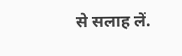से सलाह लें.